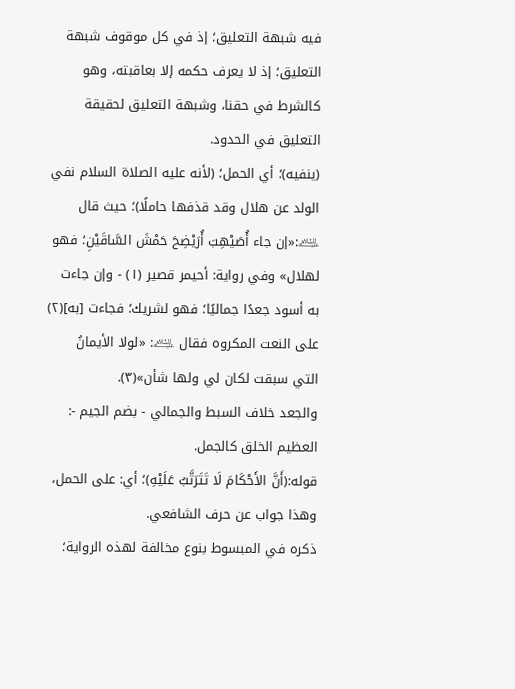فيه شبهة التعليق؛ إذ في كل موقوف شبهة التعليق؛ إذ لا يعرف حكمه إلا بعاقبته، وهو كالشرط في حقنا، وشبهة التعليق لحقيقة التعليق في الحدود.
(ينفيه)؛ أي الحمل؛ (لأنه عليه الصلاة السلام نفي الولد عن هلال وقد قذفها حاملًا)؛ حيث قال ﵇:«إن جاء أُصَيْهِبَ أُرَيْضِحَ حَمْشَ السَّاقَيْنِ؛ فهو لهلال» وفي رواية: أحيمر قصير (١) - وإن جاءت به أسود جعدًا جماليًا؛ فهو لشريك؛ فجاءت [به](٢) على النعت المكروه فقال ﵇: «لولا الأيمانُ التي سبقت لكان لي ولها شأن»(٣).
والجعد خلاف السبط والجمالي - بضم الجيم -: العظيم الخلق كالجمل.
قوله:(أَنَّ الأَحْكَامَ لَا تَتَرَتَّبُ عَلَيْهِ)؛ أي: على الحمل، وهذا جواب عن حرف الشافعي.
ذكره في المبسوط بنوع مخالفة لهذه الرواية؛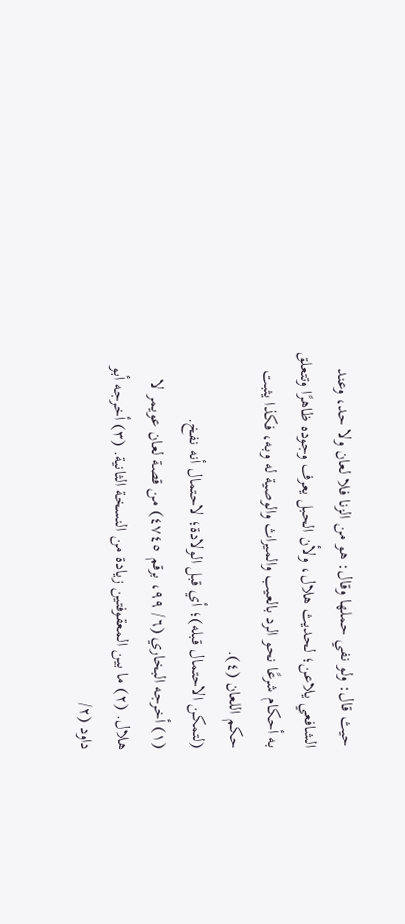حيث قال: ولو نفي حملها وقال: هو من الزنا فلا لعان ولا حد، وعند الشافعي يلاعن؛ لحديث هلال، ولأن الحبل يعرف وجوده ظاهرًا وتتعلق به أحكام شرعًا نحو الرد بالعيب والميراث والوصية له وبه، فكذا يثبت حكم اللعان (٤).
(لتمكن الاحتمال قبله)؛ أي قبل الولادة؛ لاحتمال أنه نفخ.
(١) أخرجه البخاري (٦/ ٩٩، برقم ٤٧٤٥) من قصة لعان عويمر لا هلال. (٢) ما بين المعقوفتين زيادة من النسخة الثانية. (٣) أخرجه أبو داود (٢/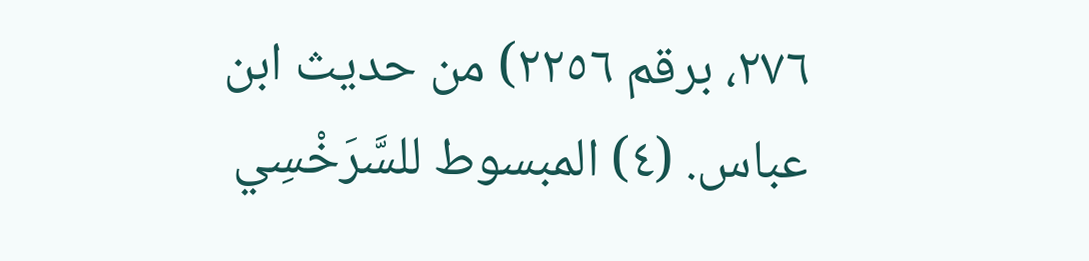٢٧٦، برقم ٢٢٥٦) من حديث ابن عباس. (٤) المبسوط للسَّرَخْسِي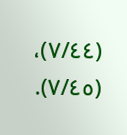(٧/٤٤)، (٧/٤٥).